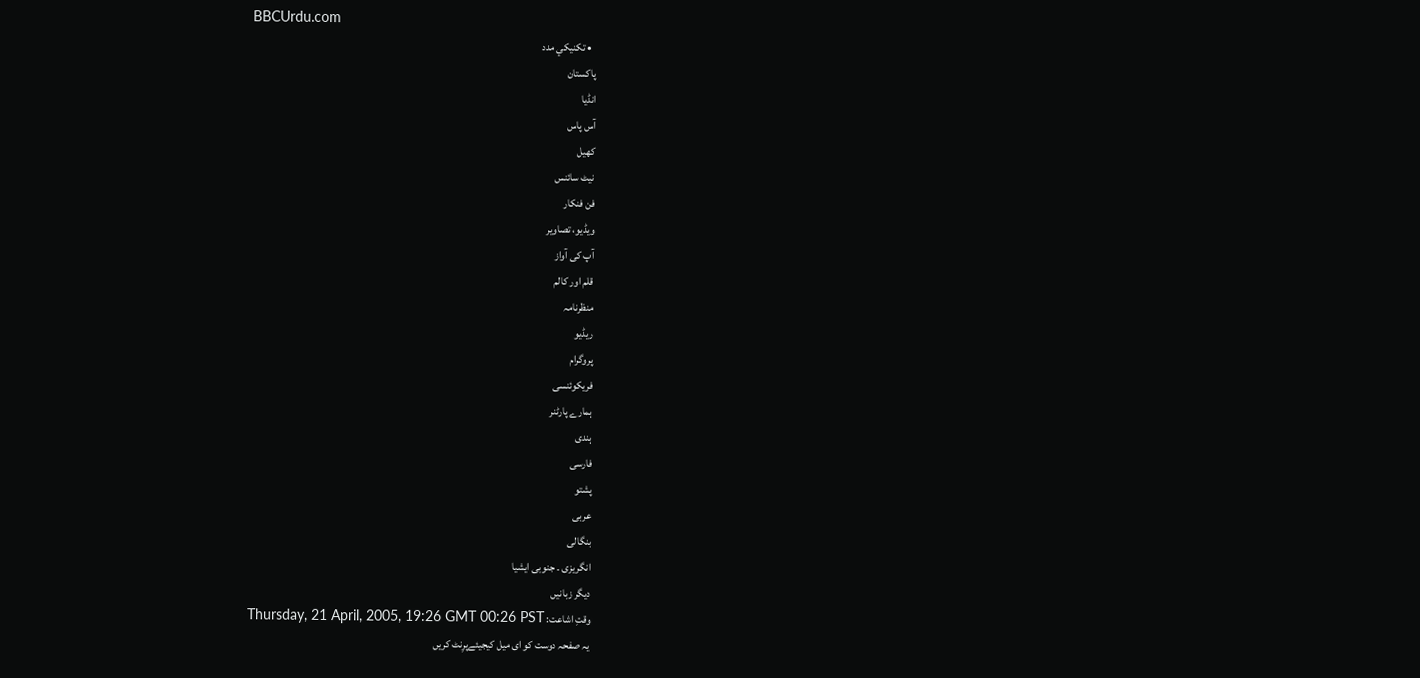BBCUrdu.com
  • تکنيکي مدد
پاکستان
انڈیا
آس پاس
کھیل
نیٹ سائنس
فن فنکار
ویڈیو، تصاویر
آپ کی آواز
قلم اور کالم
منظرنامہ
ریڈیو
پروگرام
فریکوئنسی
ہمارے پارٹنر
ہندی
فارسی
پشتو
عربی
بنگالی
انگریزی ۔ جنوبی ایشیا
دیگر زبانیں
وقتِ اشاعت: Thursday, 21 April, 2005, 19:26 GMT 00:26 PST
یہ صفحہ دوست کو ای میل کیجیئےپرِنٹ کریں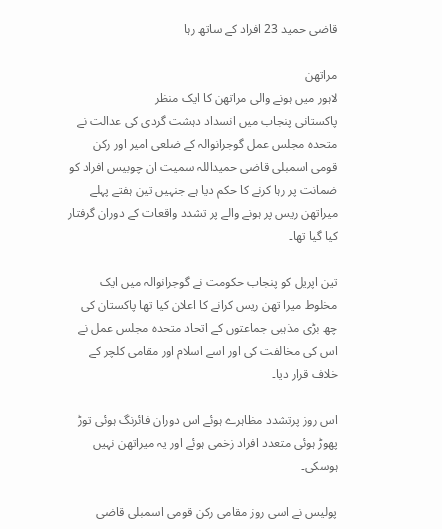قاضی حمید 23 افراد کے ساتھ رہا

مراتھن
لاہور میں ہونے والی مراتھن کا ایک منظر
پاکستانی پنجاب میں انسداد دہشت گردی کی عدالت نے متحدہ مجلس عمل گوجرانوالہ کے ضلعی امیر اور رکن قومی اسمبلی قاضی حمیداللہ سمیت ان چوبیس افراد کو ضمانت پر رہا کرنے کا حکم دیا ہے جنہیں تین ہفتے پہلے میراتھن ریس پر ہونے والے پر تشدد واقعات کے دوران گرفتار کیا گیا تھا۔

تین اپریل کو پنجاب حکومت نے گوجرانوالہ میں ایک مخلوط میرا تھن ریس کرانے کا اعلان کیا تھا پاکستان کی چھ بڑی مذہبی جماعتوں کے اتحاد متحدہ مجلس عمل نے اس کی مخالفت کی اور اسے اسلام اور مقامی کلچر کے خلاف قرار دیا۔

اس روز پرتشدد مظاہرے ہوئے اس دوران فائرنگ ہوئی توڑ پھوڑ ہوئی متعدد افراد زخمی ہوئے اور یہ میراتھن نہیں ہوسکی۔

پولیس نے اسی روز مقامی رکن قومی اسمبلی قاضی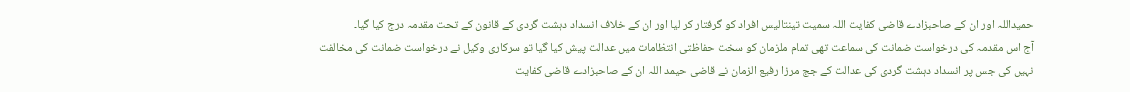حمیداللہ اور ان کے صاحبزادے قاضی کفایت اللہ سمیت تینتالیس افراد کو گرفتار کر لیا اور ان کے خلاف انسداد دہشت گردی کے قانون کے تحت مقدمہ درج کیا گیا۔
آج اس مقدمہ کی درخواست ضمانت کی سماعت تھی تمام ملزمان کو سخت حفاظتی انتظامات میں عدالت پیش کیا گیا تو سرکاری وکیل نے درخواست ضمانت کی مخالفت نہیں کی جس پر انسداد دہشت گردی کی عدالت کے جج مرزا رفیع الزمان نے قاضی حیمد اللہ ان کے صاحبزادے قاضی کفایت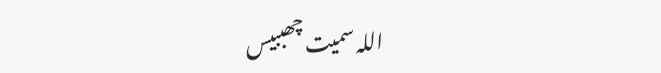اللہ سمیت چھببیس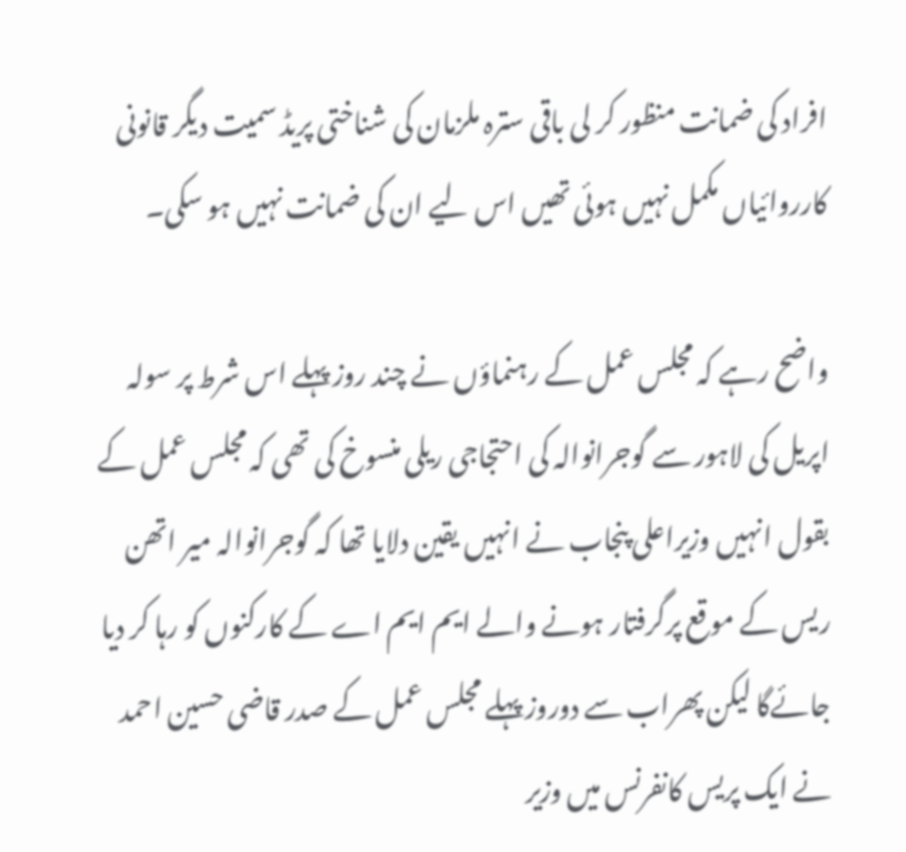افراد کی ضمانت منظور کر لی باقی سترہ ملزمان کی شناختی پریڈ سمیت دیگر قانونی کارروائیاں مکمل نہیں ہوئی تھیں اس لیے ان کی ضمانت نہیں ہو سکی۔

واضح رہے کہ مجلس عمل کے رہنماؤں نے چند روز پہلے اس شرط پر سولہ اپریل کی لاہور سے گوجرانوالہ کی احتجاجی ریلی منسوخ کی تھی کہ مجلس عمل کے بقول انہیں وزیراعلی پنجاب نے انہیں یقین دلایا تھا کہ گوجرانوالہ میر اتھن ریس کے موقع پرگرفتار ہونے والے ایم ایم اے کے کارکنوں کو رہا کر دیا جائےگا لیکن پھراب سے دوروز پہلے مجلس عمل کے صدر قاضی حسین احمد نے ایک پریس کانفرنس میں وزیر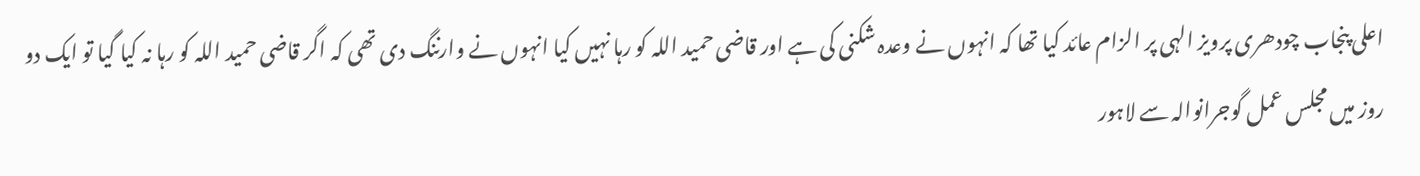اعلی پنجاب چودھری پرویز الہی پر الزام عائد کیا تھا کہ انہوں نے وعدہ شکنی کی ہے اور قاضی حمید اللہ کو رہا نہیں کیا انہوں نے وارننگ دی تھی کہ اگر قاضی حمید اللہ کو رہا نہ کیا گیا تو ایک دو روز میں مجلس عمل گوجرانوالہ سے لاہور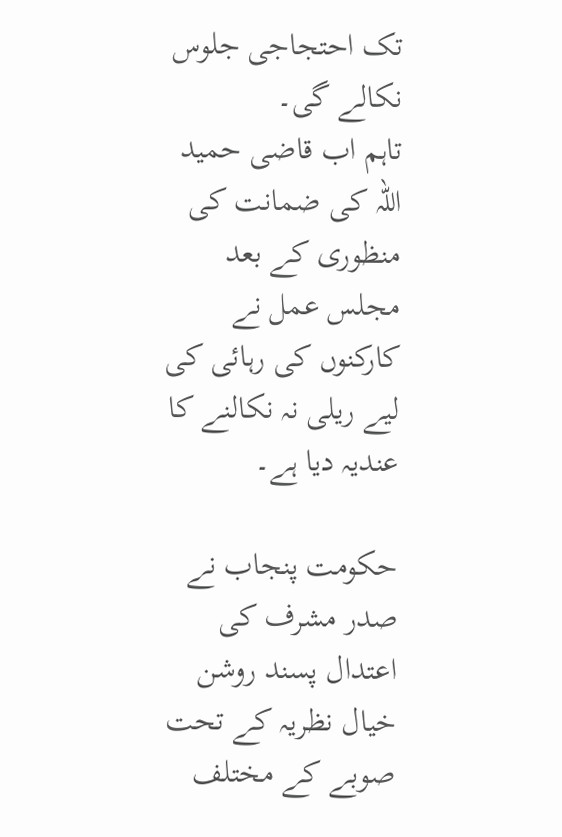تک احتجاجی جلوس نکالے گی۔
تاہم اب قاضی حمید اللہ کی ضمانت کی منظوری کے بعد مجلس عمل نے کارکنوں کی رہائی کی لیے ریلی نہ نکالنے کا عندیہ دیا ہے۔

حکومت پنجاب نے صدر مشرف کی اعتدال پسند روشن خیال نظریہ کے تحت صوبے کے مختلف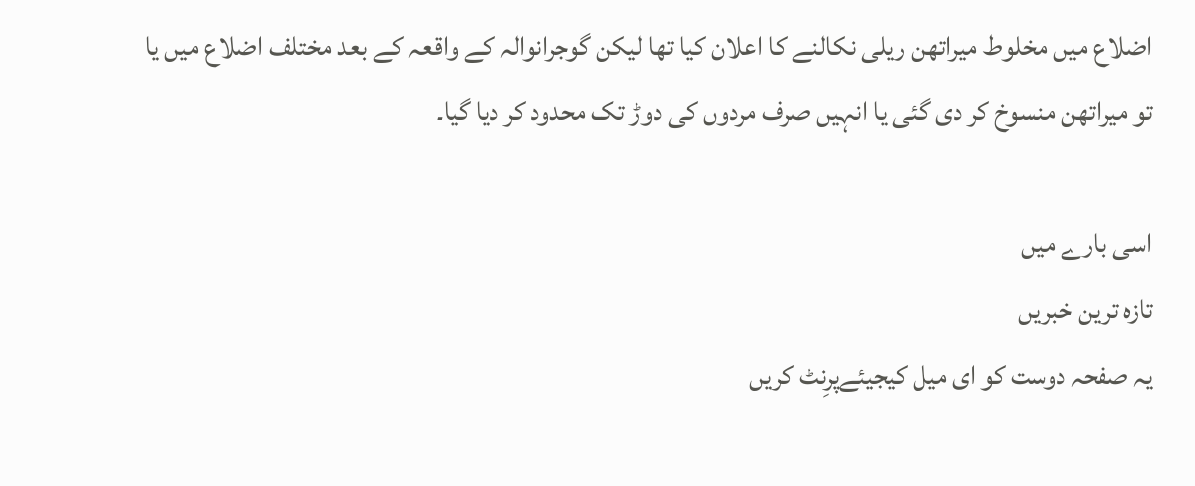اضلاع میں مخلوط میراتھن ریلی نکالنے کا اعلان کیا تھا لیکن گوجرانوالہ کے واقعہ کے بعد مختلف اضلاع میں یا تو میراتھن منسوخ کر دی گئی یا انہیں صرف مردوں کی دوڑ تک محدود کر دیا گیا۔

اسی بارے میں
تازہ ترین خبریں
یہ صفحہ دوست کو ای میل کیجیئےپرِنٹ کریں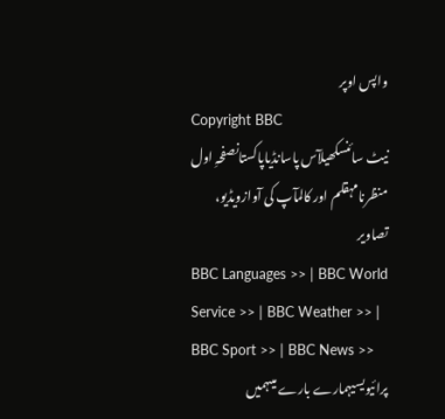واپس اوپر
Copyright BBC
نیٹ سائنسکھیلآس پاسانڈیاپاکستانصفحہِ اول
منظرنامہقلم اور کالمآپ کی آوازویڈیو، تصاویر
BBC Languages >> | BBC World Service >> | BBC Weather >> | BBC Sport >> | BBC News >>
پرائیویسیہمارے بارے میںہمیں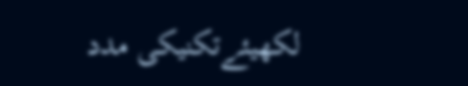لکھیئےتکنیکی مدد